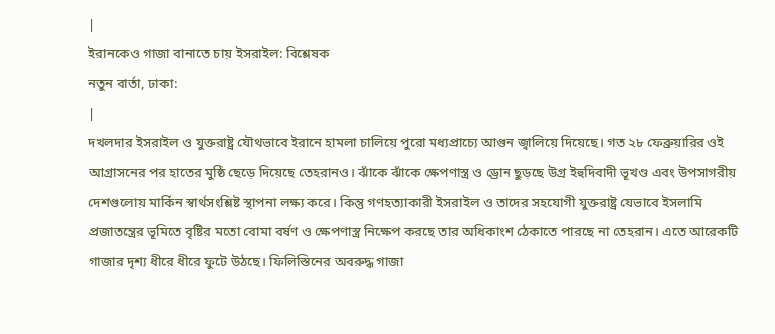|
ইরানকেও গাজা বানাতে চায় ইসরাইল: বিশ্লেষক
নতুন বার্তা, ঢাকা:
|
দখলদার ইসরাইল ও যুক্তরাষ্ট্র যৌথভাবে ইরানে হামলা চালিয়ে পুরো মধ্যপ্রাচ্যে আগুন জ্বালিয়ে দিয়েছে। গত ২৮ ফেব্রুয়ারির ওই আগ্রাসনের পর হাতের মুষ্ঠি ছেড়ে দিয়েছে তেহরানও। ঝাঁকে ঝাঁকে ক্ষেপণাস্ত্র ও ড্রোন ছুড়ছে উগ্র ইহুদিবাদী ভূখণ্ড এবং উপসাগরীয় দেশগুলোয় মার্কিন স্বার্থসংশ্লিষ্ট স্থাপনা লক্ষ্য করে। কিন্তু গণহত্যাকারী ইসরাইল ও তাদের সহযোগী যুক্তরাষ্ট্র যেভাবে ইসলামি প্রজাতন্ত্রের ভূমিতে বৃষ্টির মতো বোমা বর্ষণ ও ক্ষেপণাস্ত্র নিক্ষেপ করছে তার অধিকাংশ ঠেকাতে পারছে না তেহরান। এতে আরেকটি গাজার দৃশ্য ধীরে ধীরে ফুটে উঠছে। ফিলিস্তিনের অবরুদ্ধ গাজা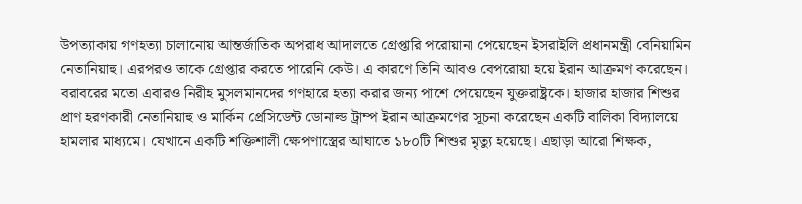উপত্যাকায় গণহত্যা চালানোয় আন্তর্জাতিক অপরাধ আদালতে গ্রেপ্তারি পরোয়ানা পেয়েছেন ইসরাইলি প্রধানমন্ত্রী বেনিয়ামিন নেতানিয়াহু। এরপরও তাকে গ্রেপ্তার করতে পারেনি কেউ। এ কারণে তিনি আবও বেপরোয়া হয়ে ইরান আক্রমণ করেছেন। বরাবরের মতো এবারও নিরীহ মুসলমানদের গণহারে হত্যা করার জন্য পাশে পেয়েছেন যুক্তরাষ্ট্রকে। হাজার হাজার শিশুর প্রাণ হরণকারী নেতানিয়াহু ও মার্কিন প্রেসিডেন্ট ডোনাল্ড ট্রাম্প ইরান আক্রমণের সূচনা করেছেন একটি বালিকা বিদ্যালয়ে হামলার মাধ্যমে। যেখানে একটি শক্তিশালী ক্ষেপণাস্ত্রের আঘাতে ১৮০টি শিশুর মৃত্যু হয়েছে। এছাড়া আরো শিক্ষক,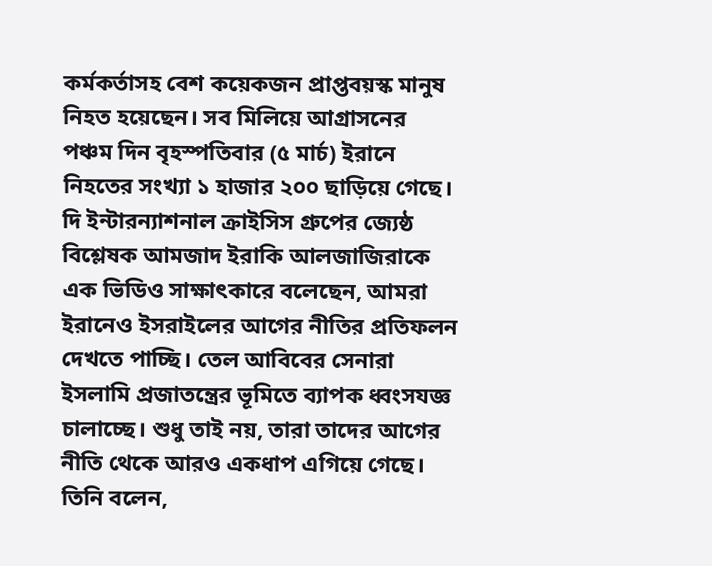কর্মকর্তাসহ বেশ কয়েকজন প্রাপ্তবয়স্ক মানুষ নিহত হয়েছেন। সব মিলিয়ে আগ্রাসনের পঞ্চম দিন বৃহস্পতিবার (৫ মার্চ) ইরানে নিহতের সংখ্যা ১ হাজার ২০০ ছাড়িয়ে গেছে। দি ইন্টারন্যাশনাল ক্রাইসিস গ্রুপের জ্যেষ্ঠ বিশ্লেষক আমজাদ ইরাকি আলজাজিরাকে এক ভিডিও সাক্ষাৎকারে বলেছেন, আমরা ইরানেও ইসরাইলের আগের নীতির প্রতিফলন দেখতে পাচ্ছি। তেল আবিবের সেনারা ইসলামি প্রজাতন্ত্রের ভূমিতে ব্যাপক ধ্বংসযজ্ঞ চালাচ্ছে। শুধু তাই নয়, তারা তাদের আগের নীতি থেকে আরও একধাপ এগিয়ে গেছে। তিনি বলেন,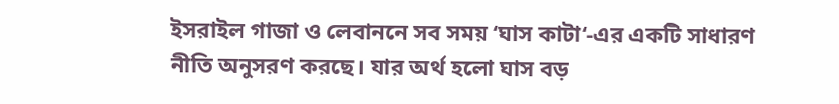ইসরাইল গাজা ও লেবাননে সব সময় ‘ঘাস কাটা‘-এর একটি সাধারণ নীতি অনুসরণ করছে। যার অর্থ হলো ঘাস বড়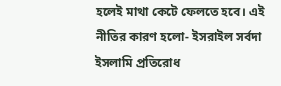হলেই মাথা কেটে ফেলতে হবে। এই নীতির কারণ হলো- ইসরাইল সর্বদা ইসলামি প্রতিরোধ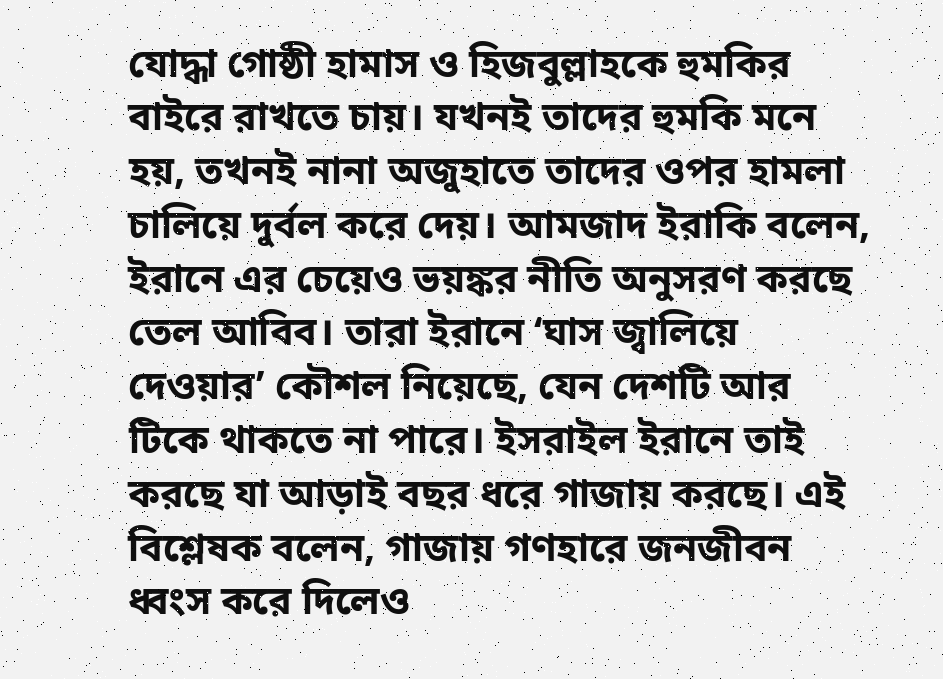যোদ্ধা গোষ্ঠী হামাস ও হিজবুল্লাহকে হুমকির বাইরে রাখতে চায়। যখনই তাদের হুমকি মনে হয়, তখনই নানা অজুহাতে তাদের ওপর হামলা চালিয়ে দুর্বল করে দেয়। আমজাদ ইরাকি বলেন, ইরানে এর চেয়েও ভয়ঙ্কর নীতি অনুসরণ করছে তেল আবিব। তারা ইরানে ‘ঘাস জ্বালিয়ে দেওয়ার’ কৌশল নিয়েছে, যেন দেশটি আর টিকে থাকতে না পারে। ইসরাইল ইরানে তাই করছে যা আড়াই বছর ধরে গাজায় করছে। এই বিশ্লেষক বলেন, গাজায় গণহারে জনজীবন ধ্বংস করে দিলেও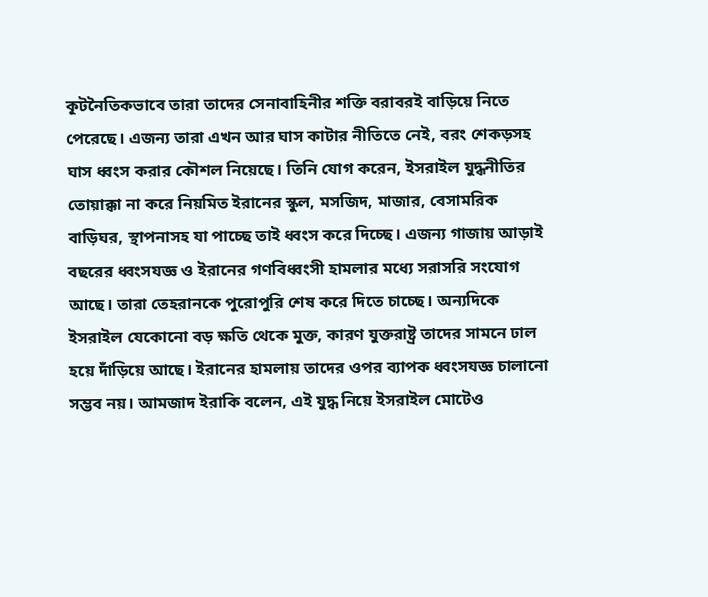কূটনৈতিকভাবে তারা তাদের সেনাবাহিনীর শক্তি বরাবরই বাড়িয়ে নিতে পেরেছে। এজন্য তারা এখন আর ঘাস কাটার নীতিতে নেই, বরং শেকড়সহ ঘাস ধ্বংস করার কৌশল নিয়েছে। তিনি যোগ করেন, ইসরাইল যুদ্ধনীতির তোয়াক্কা না করে নিয়মিত ইরানের স্কুল, মসজিদ, মাজার, বেসামরিক বাড়িঘর, স্থাপনাসহ যা পাচ্ছে তাই ধ্বংস করে দিচ্ছে। এজন্য গাজায় আড়াই বছরের ধ্বংসযজ্ঞ ও ইরানের গণবিধ্বংসী হামলার মধ্যে সরাসরি সংযোগ আছে। তারা তেহরানকে পুরোপুরি শেষ করে দিতে চাচ্ছে। অন্যদিকে ইসরাইল যেকোনো বড় ক্ষতি থেকে মুক্ত, কারণ যুক্তরাষ্ট্র তাদের সামনে ঢাল হয়ে দাঁড়িয়ে আছে। ইরানের হামলায় তাদের ওপর ব্যাপক ধ্বংসযজ্ঞ চালানো সম্ভব নয়। আমজাদ ইরাকি বলেন, এই যুদ্ধ নিয়ে ইসরাইল মোটেও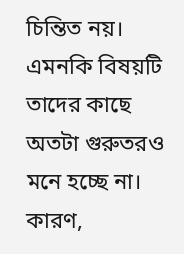চিন্তিত নয়। এমনকি বিষয়টি তাদের কাছে অতটা গুরুতরও মনে হচ্ছে না। কারণ,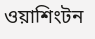ওয়াশিংটন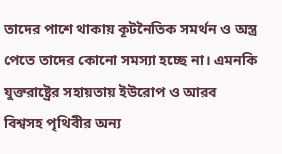তাদের পাশে থাকায় কূটনৈতিক সমর্থন ও অস্ত্র পেতে তাদের কোনো সমস্যা হচ্ছে না। এমনকি যুক্তরাষ্ট্রের সহায়তায় ইউরোপ ও আরব বিশ্বসহ পৃথিবীর অন্য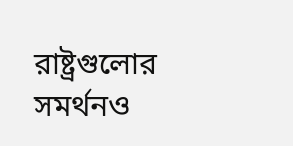রাষ্ট্রগুলোর সমর্থনও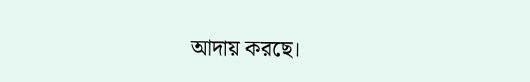আদায় করছে।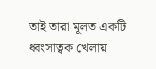তাই তারা মূলত একটি ধ্বংসাত্বক খেলায়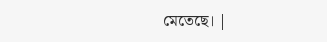মেতেছে। |